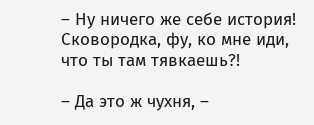– Ну ничего же себе история! Сковородка, фу, ко мне иди, что ты там тявкаешь?!

– Да это ж чухня, –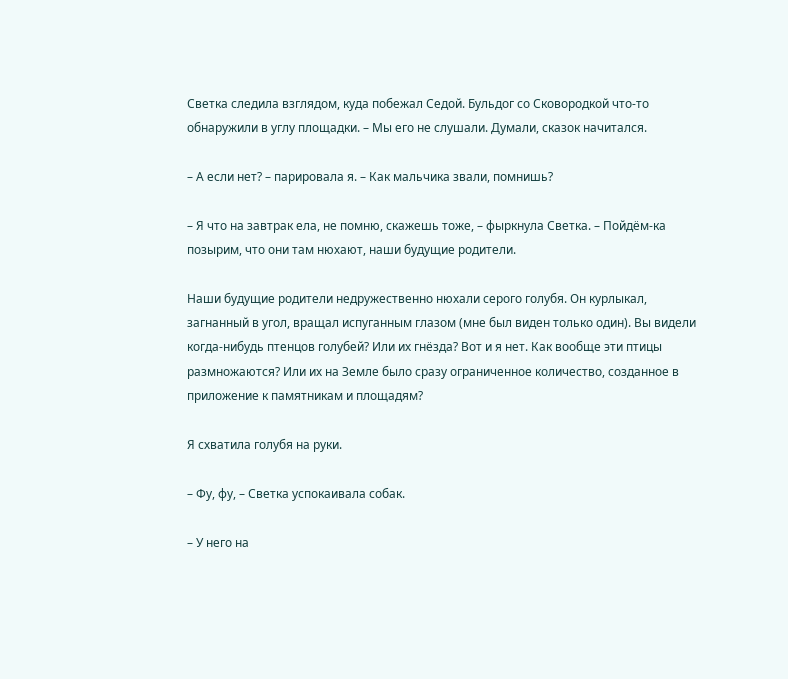Светка следила взглядом, куда побежал Седой. Бульдог со Сковородкой что-то обнаружили в углу площадки. – Мы его не слушали. Думали, сказок начитался.

– А если нет? – парировала я. – Как мальчика звали, помнишь?

– Я что на завтрак ела, не помню, скажешь тоже, – фыркнула Светка. – Пойдём-ка позырим, что они там нюхают, наши будущие родители.

Наши будущие родители недружественно нюхали серого голубя. Он курлыкал, загнанный в угол, вращал испуганным глазом (мне был виден только один). Вы видели когда-нибудь птенцов голубей? Или их гнёзда? Вот и я нет. Как вообще эти птицы размножаются? Или их на Земле было сразу ограниченное количество, созданное в приложение к памятникам и площадям?

Я схватила голубя на руки.

– Фу, фу, – Светка успокаивала собак.

– У него на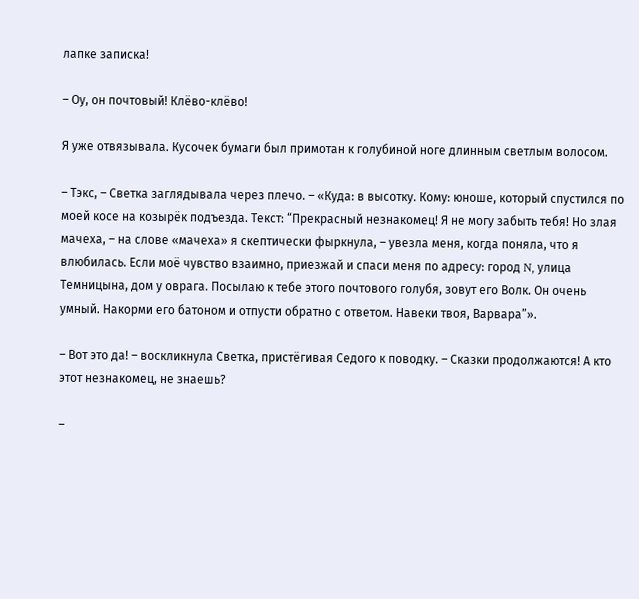лапке записка!

– Оу, он почтовый! Клёво-клёво!

Я уже отвязывала. Кусочек бумаги был примотан к голубиной ноге длинным светлым волосом.

– Тэкс, – Светка заглядывала через плечо. – «Куда: в высотку. Кому: юноше, который спустился по моей косе на козырёк подъезда. Текст: “Прекрасный незнакомец! Я не могу забыть тебя! Но злая мачеха, – на слове «мачеха» я скептически фыркнула, – увезла меня, когда поняла, что я влюбилась. Если моё чувство взаимно, приезжай и спаси меня по адресу: город N, улица Темницына, дом у оврага. Посылаю к тебе этого почтового голубя, зовут его Волк. Он очень умный. Накорми его батоном и отпусти обратно с ответом. Навеки твоя, Варвара”».

– Вот это да! – воскликнула Светка, пристёгивая Седого к поводку. – Сказки продолжаются! А кто этот незнакомец, не знаешь?

–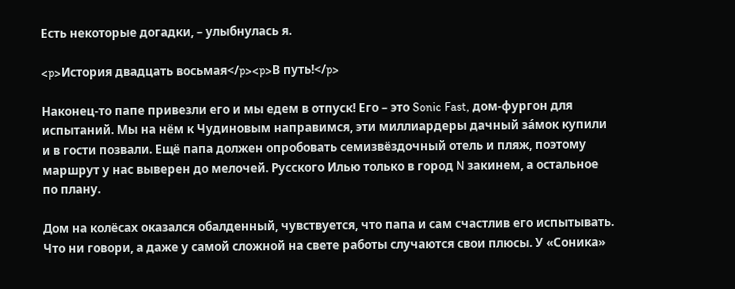Есть некоторые догадки, – улыбнулась я.

<p>История двадцать восьмая</p><p>В путь!</p>

Наконец-то папе привезли его и мы едем в отпуск! Его – это Sonic Fast, дом-фургон для испытаний. Мы на нём к Чудиновым направимся, эти миллиардеры дачный зáмок купили и в гости позвали. Ещё папа должен опробовать семизвёздочный отель и пляж, поэтому маршрут у нас выверен до мелочей. Русского Илью только в город N закинем, а остальное по плану.

Дом на колёсах оказался обалденный, чувствуется, что папа и сам счастлив его испытывать. Что ни говори, а даже у самой сложной на свете работы случаются свои плюсы. У «Соника»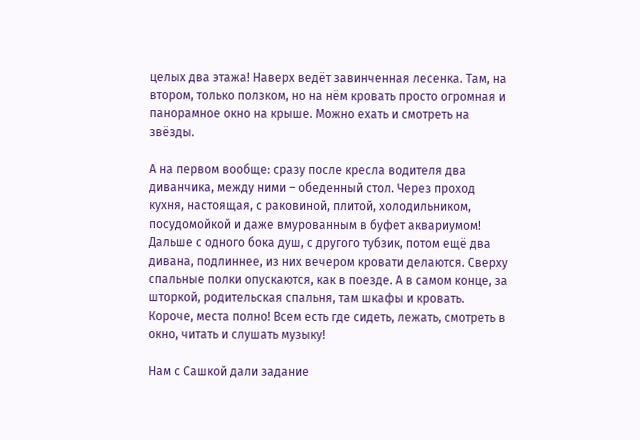целых два этажа! Наверх ведёт завинченная лесенка. Там, на втором, только ползком, но на нём кровать просто огромная и панорамное окно на крыше. Можно ехать и смотреть на звёзды.

А на первом вообще: сразу после кресла водителя два диванчика, между ними – обеденный стол. Через проход кухня, настоящая, с раковиной, плитой, холодильником, посудомойкой и даже вмурованным в буфет аквариумом! Дальше с одного бока душ, с другого тубзик, потом ещё два дивана, подлиннее, из них вечером кровати делаются. Сверху спальные полки опускаются, как в поезде. А в самом конце, за шторкой, родительская спальня, там шкафы и кровать. Короче, места полно! Всем есть где сидеть, лежать, смотреть в окно, читать и слушать музыку!

Нам с Сашкой дали задание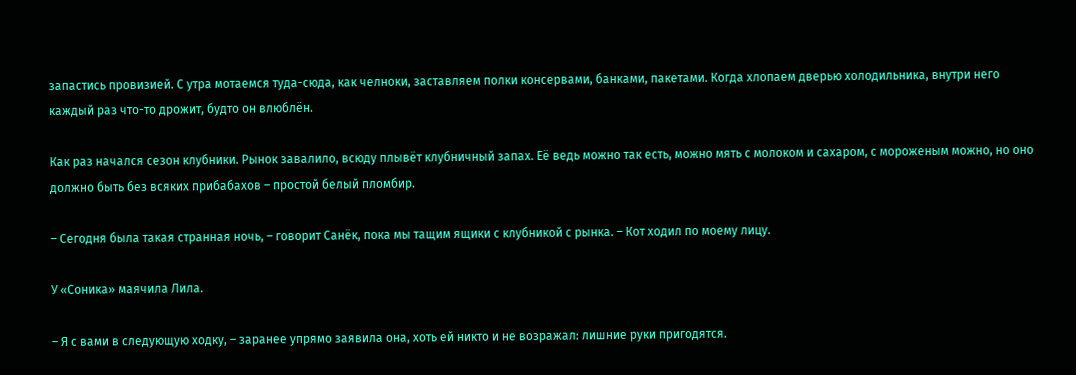запастись провизией. С утра мотаемся туда-сюда, как челноки, заставляем полки консервами, банками, пакетами. Когда хлопаем дверью холодильника, внутри него каждый раз что-то дрожит, будто он влюблён.

Как раз начался сезон клубники. Рынок завалило, всюду плывёт клубничный запах. Её ведь можно так есть, можно мять с молоком и сахаром, с мороженым можно, но оно должно быть без всяких прибабахов – простой белый пломбир.

– Сегодня была такая странная ночь, – говорит Санёк, пока мы тащим ящики с клубникой с рынка. – Кот ходил по моему лицу.

У «Соника» маячила Лила.

– Я с вами в следующую ходку, – заранее упрямо заявила она, хоть ей никто и не возражал: лишние руки пригодятся.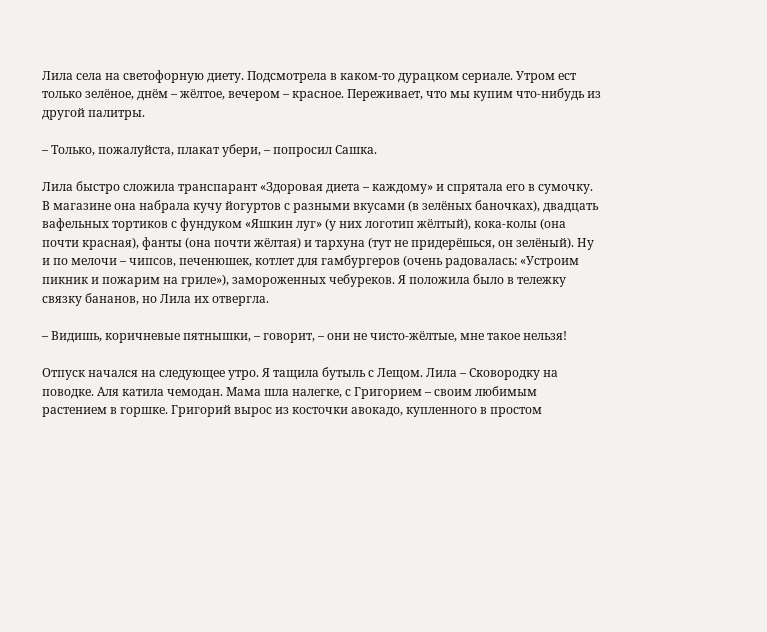Лила села на светофорную диету. Подсмотрела в каком-то дурацком сериале. Утром ест только зелёное, днём – жёлтое, вечером – красное. Переживает, что мы купим что-нибудь из другой палитры.

– Только, пожалуйста, плакат убери, – попросил Сашка.

Лила быстро сложила транспарант «Здоровая диета – каждому» и спрятала его в сумочку. В магазине она набрала кучу йогуртов с разными вкусами (в зелёных баночках), двадцать вафельных тортиков с фундуком «Яшкин луг» (у них логотип жёлтый), кока-колы (она почти красная), фанты (она почти жёлтая) и тархуна (тут не придерёшься, он зелёный). Ну и по мелочи – чипсов, печенюшек, котлет для гамбургеров (очень радовалась: «Устроим пикник и пожарим на гриле»), замороженных чебуреков. Я положила было в тележку связку бананов, но Лила их отвергла.

– Видишь, коричневые пятнышки, – говорит, – они не чисто-жёлтые, мне такое нельзя!

Отпуск начался на следующее утро. Я тащила бутыль с Лещом. Лила – Сковородку на поводке. Аля катила чемодан. Мама шла налегке, с Григорием – своим любимым растением в горшке. Григорий вырос из косточки авокадо, купленного в простом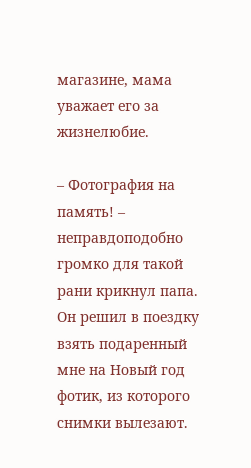магазине, мама уважает его за жизнелюбие.

– Фотография на память! – неправдоподобно громко для такой рани крикнул папа. Он решил в поездку взять подаренный мне на Новый год фотик, из которого снимки вылезают.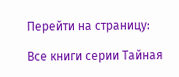Перейти на страницу:

Все книги серии Тайная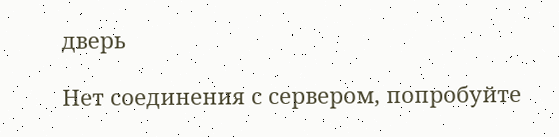дверь

Нет соединения с сервером, попробуйте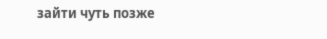зайти чуть позже